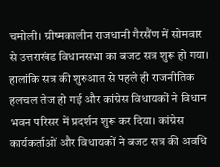चमोली। ग्रीष्मकालीन राजधानी गैरसैंण में सोमवार से उत्तराखंड विधानसभा का बजट सत्र शुरू हो गया। हालांकि सत्र की शुरुआत से पहले ही राजनीतिक हलचल तेज हो गई और कांग्रेस विधायकों ने विधान भवन परिसर में प्रदर्शन शुरू कर दिया। कांग्रेस कार्यकर्ताओं और विधायकों ने बजट सत्र की अवधि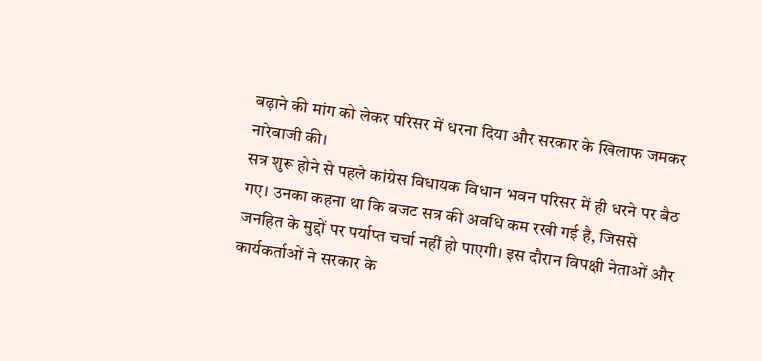बढ़ाने की मांग को लेकर परिसर में धरना दिया और सरकार के खिलाफ जमकर नारेबाजी की।
सत्र शुरू होने से पहले कांग्रेस विधायक विधान भवन परिसर में ही धरने पर बैठ गए। उनका कहना था कि बजट सत्र की अवधि कम रखी गई है, जिससे जनहित के मुद्दों पर पर्याप्त चर्चा नहीं हो पाएगी। इस दौरान विपक्षी नेताओं और कार्यकर्ताओं ने सरकार के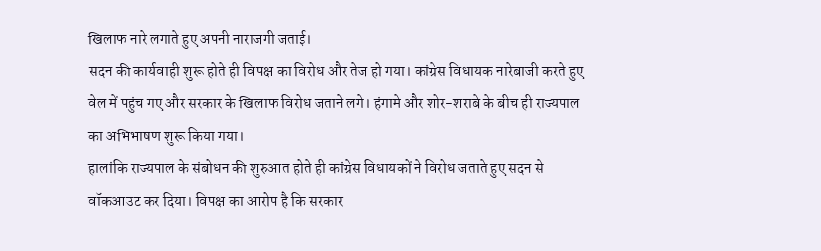खिलाफ नारे लगाते हुए अपनी नाराजगी जताई।
सदन की कार्यवाही शुरू होते ही विपक्ष का विरोध और तेज हो गया। कांग्रेस विधायक नारेबाजी करते हुए वेल में पहुंच गए और सरकार के खिलाफ विरोध जताने लगे। हंगामे और शोर-शराबे के बीच ही राज्यपाल का अभिभाषण शुरू किया गया।
हालांकि राज्यपाल के संबोधन की शुरुआत होते ही कांग्रेस विधायकों ने विरोध जताते हुए सदन से वॉकआउट कर दिया। विपक्ष का आरोप है कि सरकार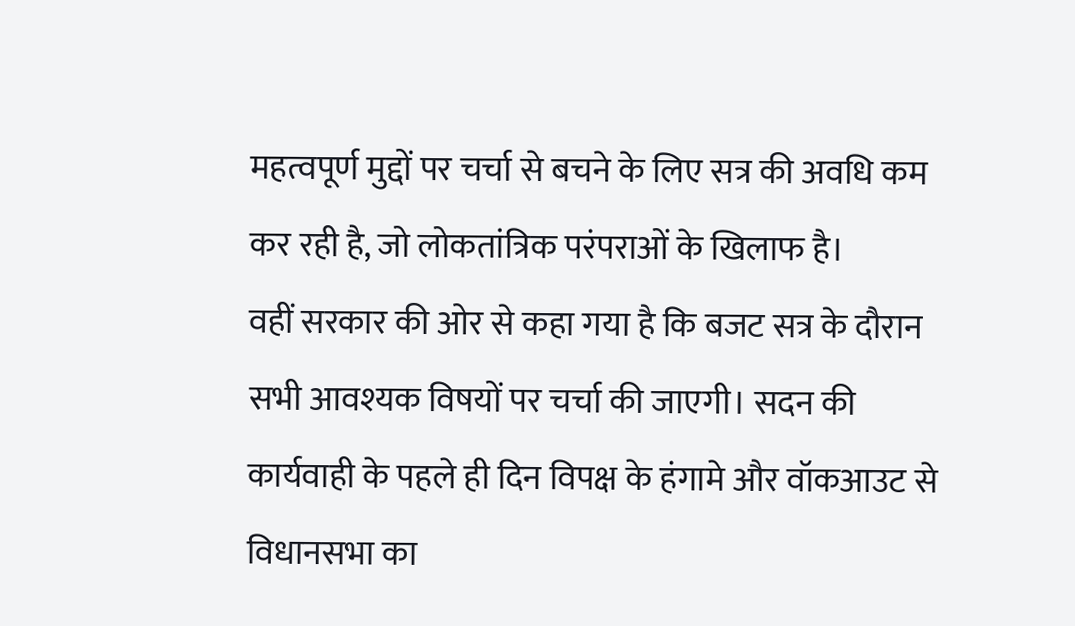महत्वपूर्ण मुद्दों पर चर्चा से बचने के लिए सत्र की अवधि कम कर रही है, जो लोकतांत्रिक परंपराओं के खिलाफ है।
वहीं सरकार की ओर से कहा गया है कि बजट सत्र के दौरान सभी आवश्यक विषयों पर चर्चा की जाएगी। सदन की कार्यवाही के पहले ही दिन विपक्ष के हंगामे और वॉकआउट से विधानसभा का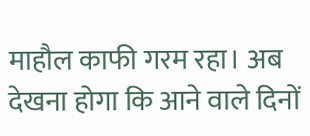माहौल काफी गरम रहा। अब देखना होगा कि आने वाले दिनों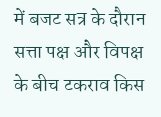में बजट सत्र के दौरान सत्ता पक्ष और विपक्ष के बीच टकराव किस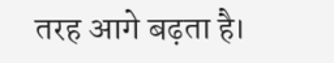तरह आगे बढ़ता है।